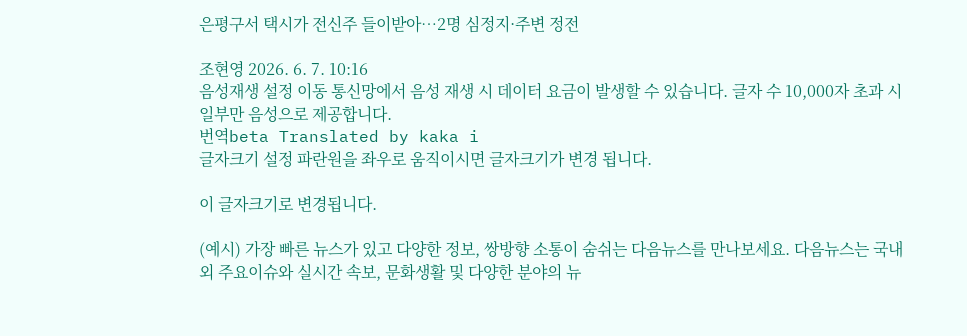은평구서 택시가 전신주 들이받아…2명 심정지·주변 정전

조현영 2026. 6. 7. 10:16
음성재생 설정 이동 통신망에서 음성 재생 시 데이터 요금이 발생할 수 있습니다. 글자 수 10,000자 초과 시 일부만 음성으로 제공합니다.
번역beta Translated by kaka i
글자크기 설정 파란원을 좌우로 움직이시면 글자크기가 변경 됩니다.

이 글자크기로 변경됩니다.

(예시) 가장 빠른 뉴스가 있고 다양한 정보, 쌍방향 소통이 숨쉬는 다음뉴스를 만나보세요. 다음뉴스는 국내외 주요이슈와 실시간 속보, 문화생활 및 다양한 분야의 뉴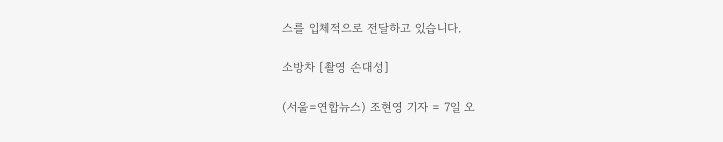스를 입체적으로 전달하고 있습니다.

소방차 [촬영 손대성]

(서울=연합뉴스) 조현영 기자 = 7일 오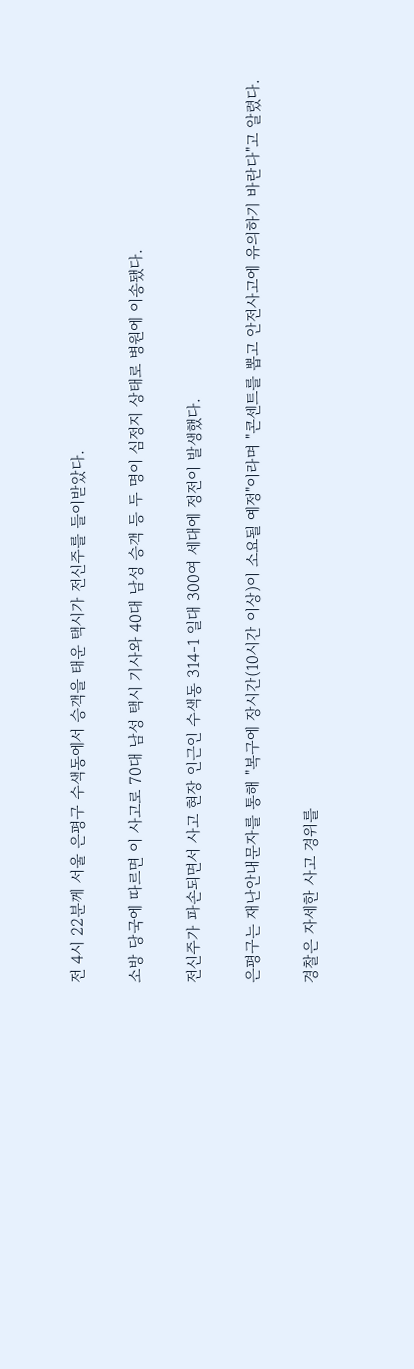전 4시 22분께 서울 은평구 수색동에서 승객을 태운 택시가 전신주를 들이받았다.

소방 당국에 따르면 이 사고로 70대 남성 택시 기사와 40대 남성 승객 등 두 명이 심정지 상태로 병원에 이송됐다.

전신주가 파손되면서 사고 현장 인근인 수색동 314-1 일대 300여 세대에 정전이 발생했다.

은평구는 재난안내문자를 통해 "복구에 장시간(10시간 이상)이 소요될 예정"이라며 "콘센트를 뽑고 안전사고에 유의하기 바란다"고 알렸다.

경찰은 자세한 사고 경위를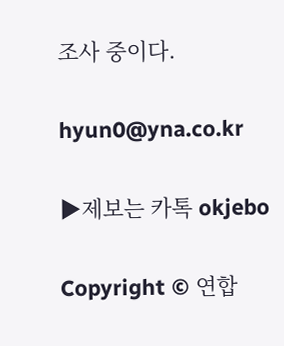조사 중이다.

hyun0@yna.co.kr

▶제보는 카톡 okjebo

Copyright © 연합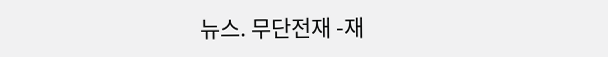뉴스. 무단전재 -재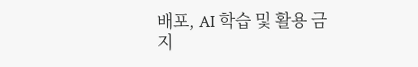배포, AI 학습 및 활용 금지